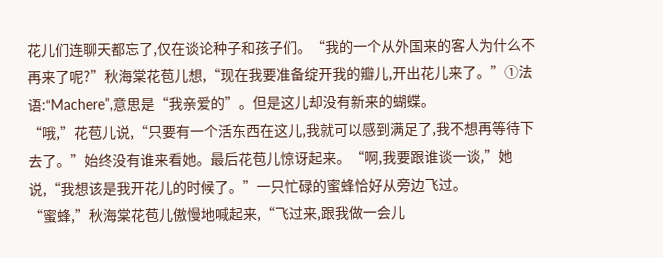花儿们连聊天都忘了,仅在谈论种子和孩子们。“我的一个从外国来的客人为什么不再来了呢?”秋海棠花苞儿想,“现在我要准备绽开我的瓣儿,开出花儿来了。”①法语:“Machere”,意思是“我亲爱的”。但是这儿却没有新来的蝴蝶。
“哦,”花苞儿说,“只要有一个活东西在这儿,我就可以感到满足了,我不想再等待下去了。”始终没有谁来看她。最后花苞儿惊讶起来。“啊,我要跟谁谈一谈,”她说,“我想该是我开花儿的时候了。”一只忙碌的蜜蜂恰好从旁边飞过。
“蜜蜂,”秋海棠花苞儿傲慢地喊起来,“飞过来,跟我做一会儿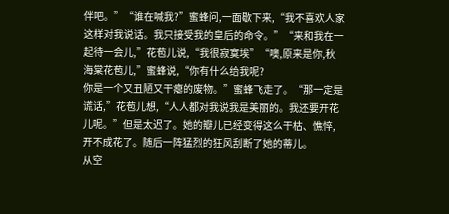伴吧。”“谁在喊我?”蜜蜂问,一面歇下来,“我不喜欢人家这样对我说话。我只接受我的皇后的命令。”“来和我在一起待一会儿,”花苞儿说,“我很寂寞埃”“噢,原来是你,秋海棠花苞儿,”蜜蜂说,“你有什么给我呢?
你是一个又丑陋又干瘪的废物。”蜜蜂飞走了。“那一定是谎话,”花苞儿想,“人人都对我说我是美丽的。我还要开花儿呢。”但是太迟了。她的瓣儿已经变得这么干枯、憔悴,开不成花了。随后一阵猛烈的狂风刮断了她的蒂儿。
从空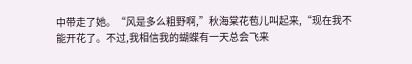中带走了她。“风是多么粗野啊,”秋海棠花苞儿叫起来,“现在我不能开花了。不过,我相信我的蝴蝶有一天总会飞来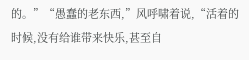的。”“愚蠢的老东西,”风呼啸着说,“活着的时候,没有给谁带来快乐,甚至自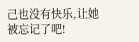己也没有快乐,让她被忘记了吧!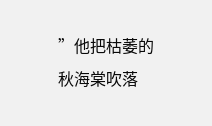”他把枯萎的秋海棠吹落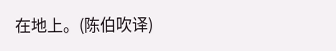在地上。(陈伯吹译)